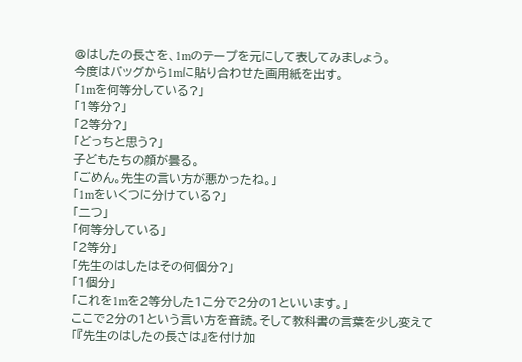@はしたの長さを、1mのテープを元にして表してみましょう。
今度はバッグから1mに貼り合わせた画用紙を出す。
「1mを何等分している?」
「1等分?」
「2等分?」
「どっちと思う?」
子どもたちの顔が曇る。
「ごめん。先生の言い方が悪かったね。」
「1mをいくつに分けている?」
「二つ」
「何等分している」
「2等分」
「先生のはしたはその何個分?」
「1個分」
「これを1mを2等分した1こ分で2分の1といいます。」
ここで2分の1という言い方を音読。そして教科書の言葉を少し変えて「『先生のはしたの長さは』を付け加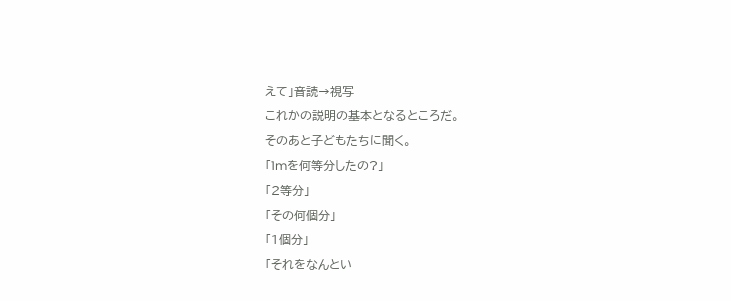えて」音読→視写
これかの説明の基本となるところだ。
そのあと子どもたちに聞く。
「1mを何等分したの?」
「2等分」
「その何個分」
「1個分」
「それをなんとい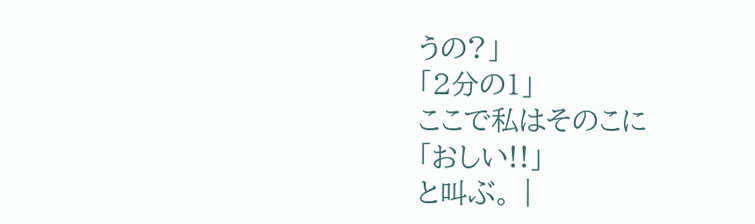うの?」
「2分の1」
ここで私はそのこに
「おしい!!」
と叫ぶ。 |